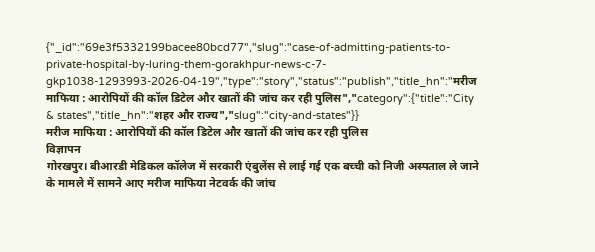{"_id":"69e3f5332199bacee80bcd77","slug":"case-of-admitting-patients-to-private-hospital-by-luring-them-gorakhpur-news-c-7-gkp1038-1293993-2026-04-19","type":"story","status":"publish","title_hn":"मरीज माफिया : आरोपियों की कॉल डिटेल और खातों की जांच कर रही पुलिस","category":{"title":"City & states","title_hn":"शहर और राज्य","slug":"city-and-states"}}
मरीज माफिया : आरोपियों की कॉल डिटेल और खातों की जांच कर रही पुलिस
विज्ञापन
गोरखपुर। बीआरडी मेडिकल कॉलेज में सरकारी एंबुलेंस से लाई गई एक बच्ची को निजी अस्पताल ले जाने के मामले में सामने आए मरीज माफिया नेटवर्क की जांच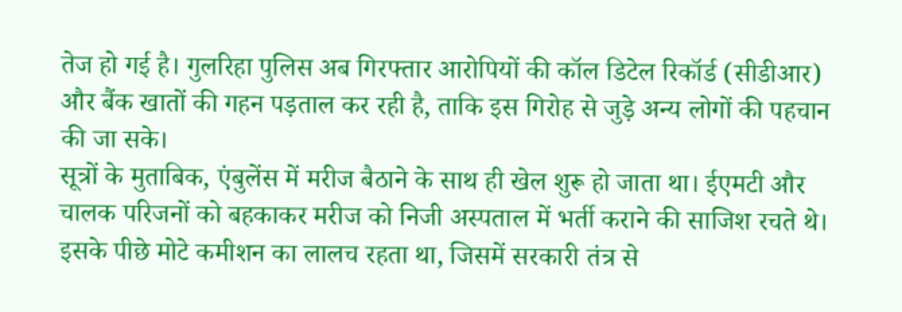तेज हो गई है। गुलरिहा पुलिस अब गिरफ्तार आरोपियों की कॉल डिटेल रिकॉर्ड (सीडीआर) और बैंक खातों की गहन पड़ताल कर रही है, ताकि इस गिरोह से जुड़े अन्य लोगों की पहचान की जा सके।
सूत्रों के मुताबिक, एंबुलेंस में मरीज बैठाने के साथ ही खेल शुरू हो जाता था। ईएमटी और चालक परिजनों को बहकाकर मरीज को निजी अस्पताल में भर्ती कराने की साजिश रचते थे। इसके पीछे मोटे कमीशन का लालच रहता था, जिसमें सरकारी तंत्र से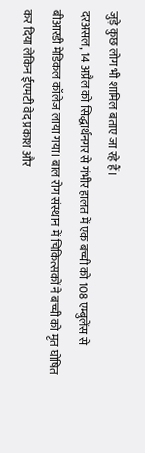जुड़े कुछ लोग भी शामिल बताए जा रहे हैं।
दरअसल, 14 अप्रैल को सिद्धार्थनगर से गंभीर हालत में एक बच्ची को 108 एम्बुलेंस से बीआरडी मेडिकल कॉलेज लाया गया। बाल रोग संस्थान में चिकित्सकों ने बच्ची को मृत घोषित कर दिया लेकिन ईएमटी वेद प्रकाश और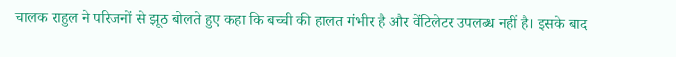चालक राहुल ने परिजनों से झूठ बोलते हुए कहा कि बच्ची की हालत गंभीर है और वेंटिलेटर उपलब्ध नहीं है। इसके बाद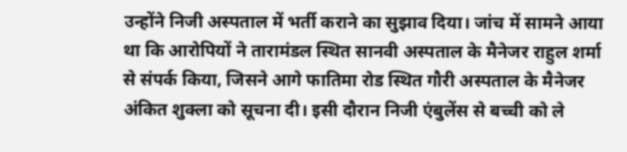उन्होंने निजी अस्पताल में भर्ती कराने का सुझाव दिया। जांच में सामने आया था कि आरोपियों ने तारामंडल स्थित सानवी अस्पताल के मैनेजर राहुल शर्मा से संपर्क किया, जिसने आगे फातिमा रोड स्थित गौरी अस्पताल के मैनेजर अंकित शुक्ला को सूचना दी। इसी दौरान निजी एंबुलेंस से बच्ची को ले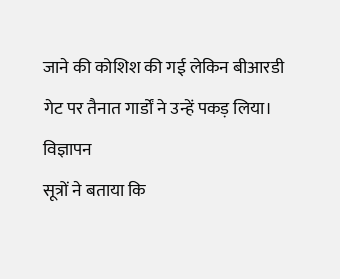जाने की कोशिश की गई लेकिन बीआरडी गेट पर तैनात गार्डों ने उन्हें पकड़ लिया।
विज्ञापन
सूत्रों ने बताया कि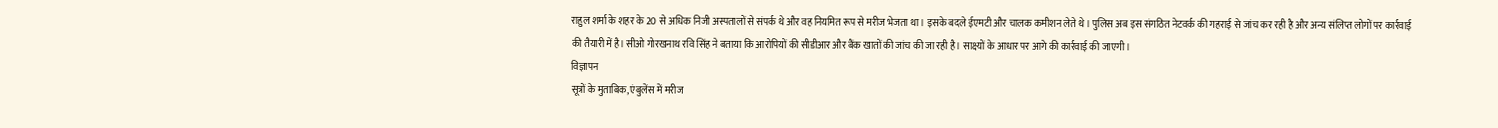राहुल शर्मा के शहर के 20 से अधिक निजी अस्पतालों से संपर्क थे और वह नियमित रूप से मरीज भेजता था। इसके बदले ईएमटी और चालक कमीशन लेते थे। पुलिस अब इस संगठित नेटवर्क की गहराई से जांच कर रही है और अन्य संलिप्त लोगों पर कार्रवाई की तैयारी में है। सीओ गोरखनाथ रवि सिंह ने बताया कि आरोपियों की सीडीआर और बैंक खातों की जांच की जा रही है। साक्ष्यों के आधार पर आगे की कार्रवाई की जाएगी।
विज्ञापन
सूत्रों के मुताबिक, एंबुलेंस में मरीज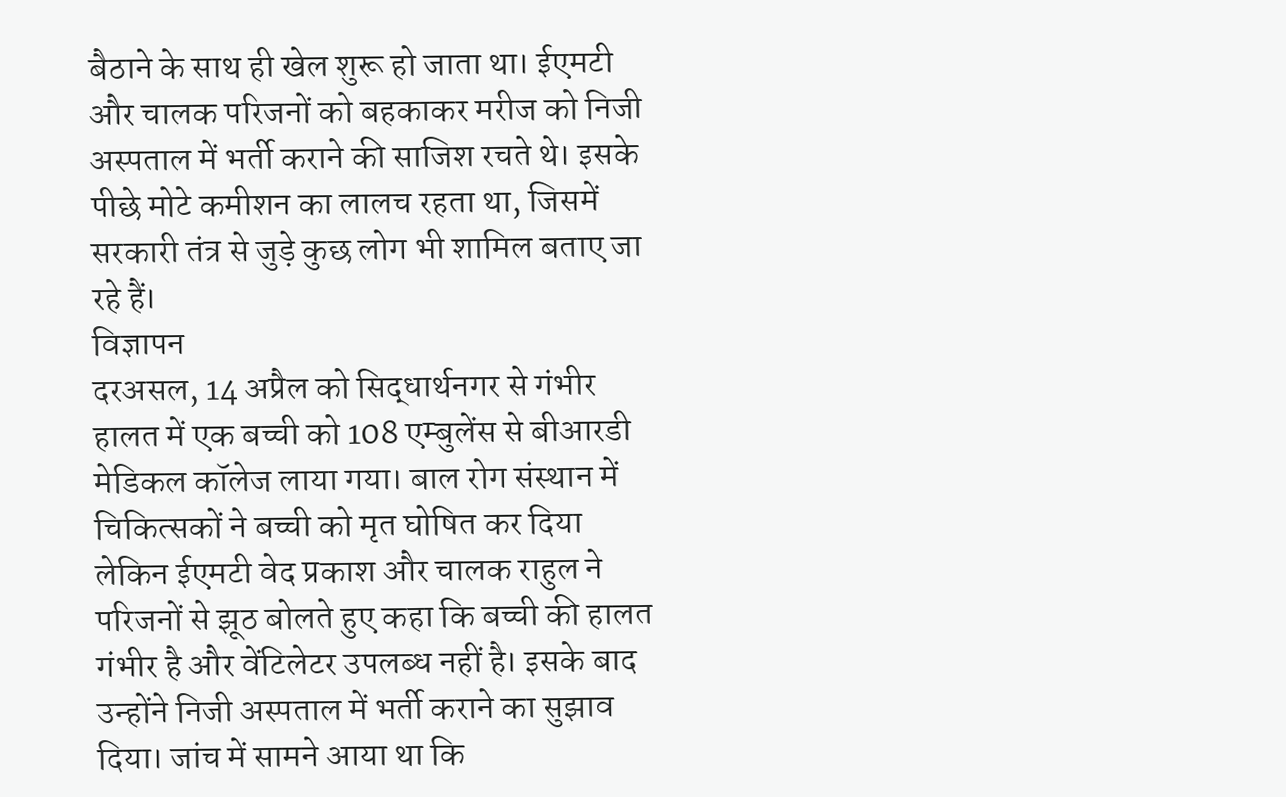बैठाने के साथ ही खेल शुरू हो जाता था। ईएमटी और चालक परिजनों को बहकाकर मरीज को निजी अस्पताल में भर्ती कराने की साजिश रचते थे। इसके पीछे मोटे कमीशन का लालच रहता था, जिसमें सरकारी तंत्र से जुड़े कुछ लोग भी शामिल बताए जा रहे हैं।
विज्ञापन
दरअसल, 14 अप्रैल को सिद्धार्थनगर से गंभीर हालत में एक बच्ची को 108 एम्बुलेंस से बीआरडी मेडिकल कॉलेज लाया गया। बाल रोग संस्थान में चिकित्सकों ने बच्ची को मृत घोषित कर दिया लेकिन ईएमटी वेद प्रकाश और चालक राहुल ने परिजनों से झूठ बोलते हुए कहा कि बच्ची की हालत गंभीर है और वेंटिलेटर उपलब्ध नहीं है। इसके बाद उन्होंने निजी अस्पताल में भर्ती कराने का सुझाव दिया। जांच में सामने आया था कि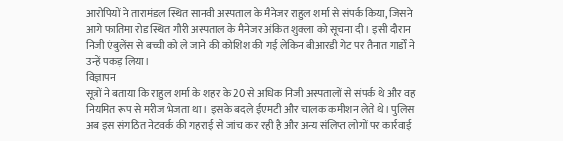आरोपियों ने तारामंडल स्थित सानवी अस्पताल के मैनेजर राहुल शर्मा से संपर्क किया, जिसने आगे फातिमा रोड स्थित गौरी अस्पताल के मैनेजर अंकित शुक्ला को सूचना दी। इसी दौरान निजी एंबुलेंस से बच्ची को ले जाने की कोशिश की गई लेकिन बीआरडी गेट पर तैनात गार्डों ने उन्हें पकड़ लिया।
विज्ञापन
सूत्रों ने बताया कि राहुल शर्मा के शहर के 20 से अधिक निजी अस्पतालों से संपर्क थे और वह नियमित रूप से मरीज भेजता था। इसके बदले ईएमटी और चालक कमीशन लेते थे। पुलिस अब इस संगठित नेटवर्क की गहराई से जांच कर रही है और अन्य संलिप्त लोगों पर कार्रवाई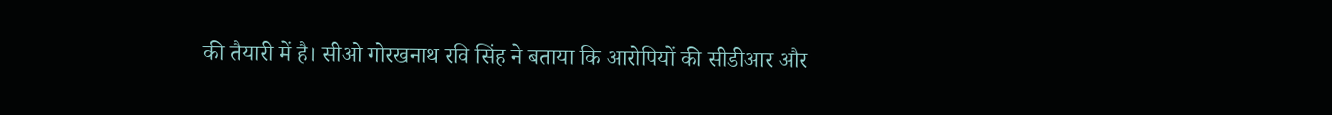की तैयारी में है। सीओ गोरखनाथ रवि सिंह ने बताया कि आरोपियों की सीडीआर और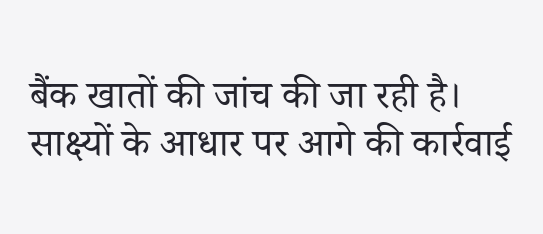बैंक खातों की जांच की जा रही है। साक्ष्यों के आधार पर आगे की कार्रवाई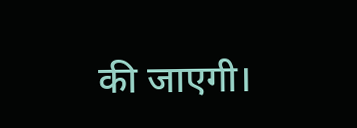की जाएगी।